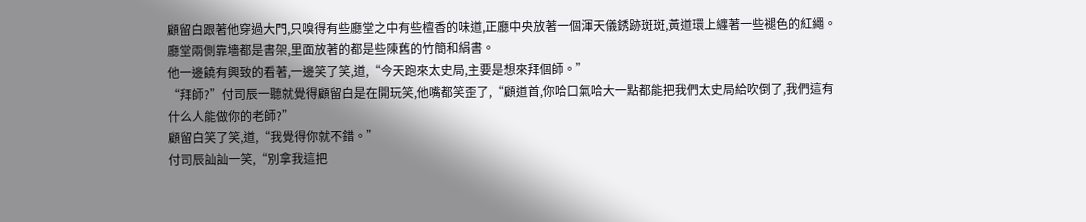顧留白跟著他穿過大門,只嗅得有些廳堂之中有些檀香的味道,正廳中央放著一個渾天儀銹跡斑斑,黃道環上纏著一些褪色的紅繩。廳堂兩側靠墻都是書架,里面放著的都是些陳舊的竹簡和絹書。
他一邊饒有興致的看著,一邊笑了笑,道,“今天跑來太史局,主要是想來拜個師。”
“拜師?”付司辰一聽就覺得顧留白是在開玩笑,他嘴都笑歪了,“顧道首,你哈口氣哈大一點都能把我們太史局給吹倒了,我們這有什么人能做你的老師?”
顧留白笑了笑,道,“我覺得你就不錯。”
付司辰訕訕一笑,“別拿我這把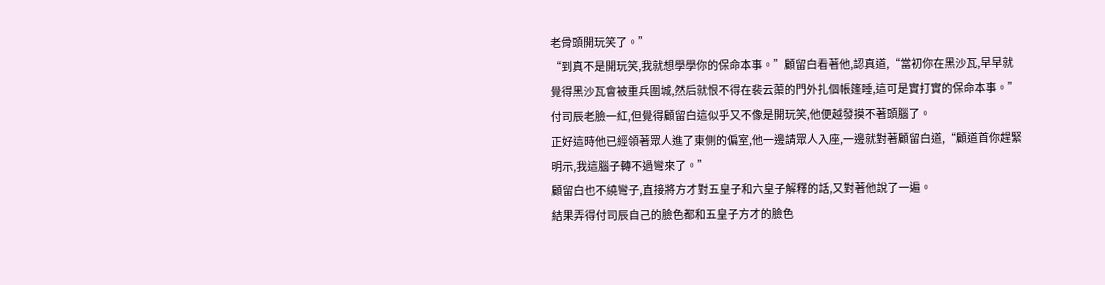老骨頭開玩笑了。”
“到真不是開玩笑,我就想學學你的保命本事。”顧留白看著他,認真道,“當初你在黑沙瓦,早早就覺得黑沙瓦會被重兵圍城,然后就恨不得在裴云蕖的門外扎個帳篷睡,這可是實打實的保命本事。”
付司辰老臉一紅,但覺得顧留白這似乎又不像是開玩笑,他便越發摸不著頭腦了。
正好這時他已經領著眾人進了東側的偏室,他一邊請眾人入座,一邊就對著顧留白道,“顧道首你趕緊明示,我這腦子轉不過彎來了。”
顧留白也不繞彎子,直接將方才對五皇子和六皇子解釋的話,又對著他說了一遍。
結果弄得付司辰自己的臉色都和五皇子方才的臉色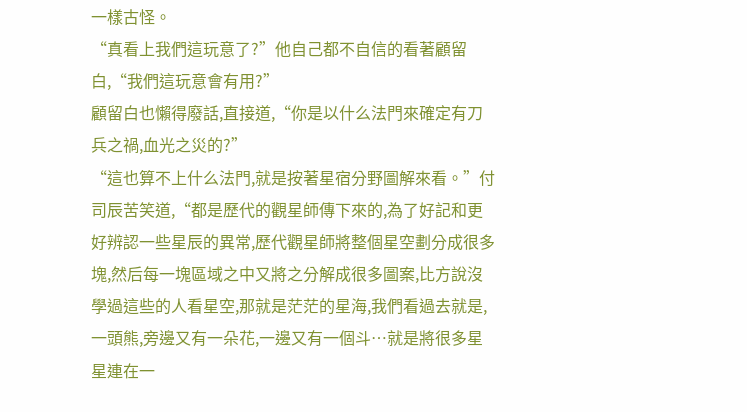一樣古怪。
“真看上我們這玩意了?”他自己都不自信的看著顧留白,“我們這玩意會有用?”
顧留白也懶得廢話,直接道,“你是以什么法門來確定有刀兵之禍,血光之災的?”
“這也算不上什么法門,就是按著星宿分野圖解來看。”付司辰苦笑道,“都是歷代的觀星師傳下來的,為了好記和更好辨認一些星辰的異常,歷代觀星師將整個星空劃分成很多塊,然后每一塊區域之中又將之分解成很多圖案,比方說沒學過這些的人看星空,那就是茫茫的星海,我們看過去就是,一頭熊,旁邊又有一朵花,一邊又有一個斗…就是將很多星星連在一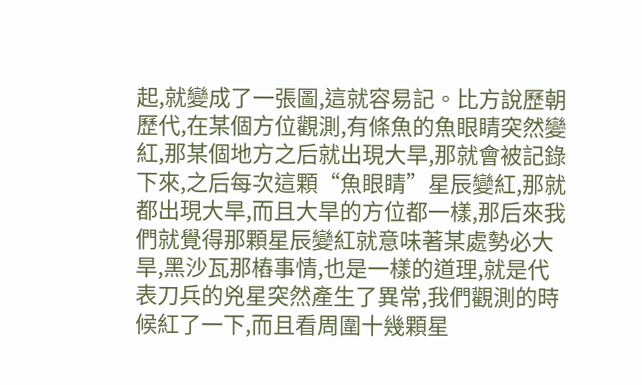起,就變成了一張圖,這就容易記。比方說歷朝歷代,在某個方位觀測,有條魚的魚眼睛突然變紅,那某個地方之后就出現大旱,那就會被記錄下來,之后每次這顆“魚眼睛”星辰變紅,那就都出現大旱,而且大旱的方位都一樣,那后來我們就覺得那顆星辰變紅就意味著某處勢必大旱,黑沙瓦那樁事情,也是一樣的道理,就是代表刀兵的兇星突然產生了異常,我們觀測的時候紅了一下,而且看周圍十幾顆星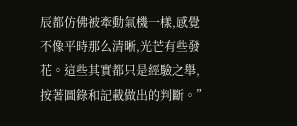辰都仿佛被牽動氣機一樣,感覺不像平時那么清晰,光芒有些發花。這些其實都只是經驗之舉,按著圖錄和記載做出的判斷。”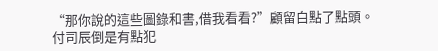“那你說的這些圖錄和書,借我看看?”顧留白點了點頭。
付司辰倒是有點犯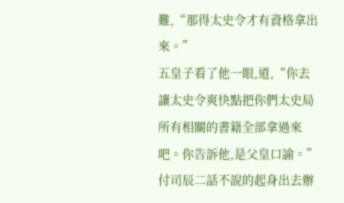難,“那得太史令才有資格拿出來。”
五皇子看了他一眼,道,“你去讓太史令爽快點把你們太史局所有相關的書籍全部拿過來吧。你告訴他,是父皇口諭。”
付司辰二話不說的起身出去辦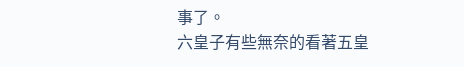事了。
六皇子有些無奈的看著五皇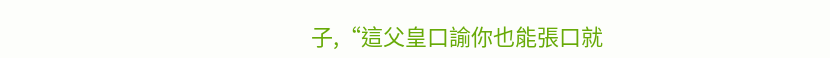子,“這父皇口諭你也能張口就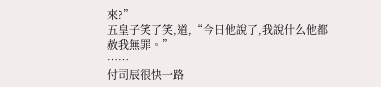來?”
五皇子笑了笑,道,“今日他說了,我說什么他都赦我無罪。”
……
付司辰很快一路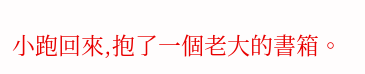小跑回來,抱了一個老大的書箱。